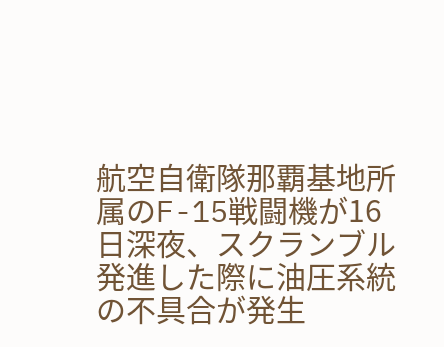航空自衛隊那覇基地所属のF-15戦闘機が16日深夜、スクランブル発進した際に油圧系統の不具合が発生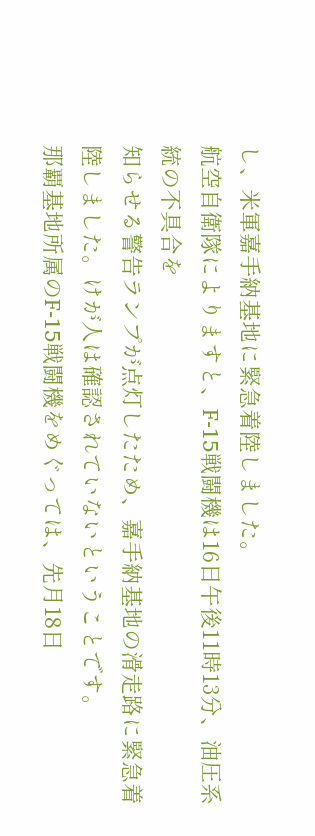し、米軍嘉手納基地に緊急着陸しました。
航空自衛隊によりますと、F-15戦闘機は16日午後11時13分、油圧系統の不具合を
知らせる警告ランプが点灯したため、嘉手納基地の滑走路に緊急着陸しました。けが人は確認されていないということです。
那覇基地所属のF-15戦闘機をめぐっては、先月18日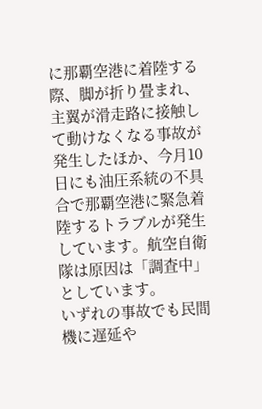に那覇空港に着陸する際、脚が折り畳まれ、主翼が滑走路に接触して動けなくなる事故が発生したほか、今月10日にも油圧系統の不具合で那覇空港に緊急着陸するトラブルが発生しています。航空自衛隊は原因は「調査中」としています。
いずれの事故でも民間機に遅延や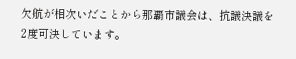欠航が相次いだことから那覇市議会は、抗議決議を2度可決しています。